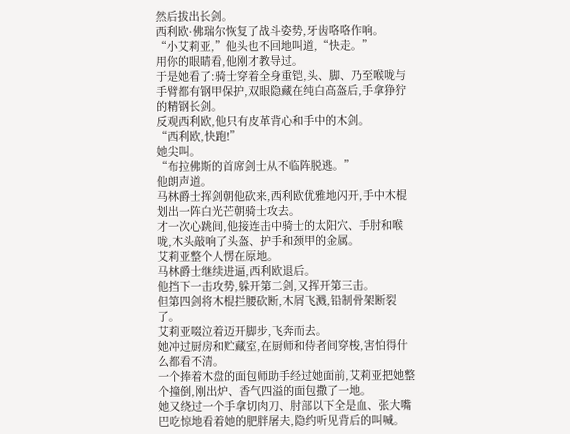然后拔出长剑。
西利欧·佛瑞尔恢复了战斗姿势,牙齿咯咯作响。
“小艾莉亚,”他头也不回地叫道,“快走。”
用你的眼睛看,他刚才教导过。
于是她看了:骑士穿着全身重铠,头、脚、乃至喉咙与手臂都有钢甲保护,双眼隐藏在纯白高盔后,手拿狰狞的精钢长剑。
反观西利欧,他只有皮革背心和手中的木剑。
“西利欧,快跑!”
她尖叫。
“布拉佛斯的首席剑士从不临阵脱逃。”
他朗声道。
马林爵士挥剑朝他砍来,西利欧优雅地闪开,手中木棍划出一阵白光芒朝骑士攻去。
才一次心跳间,他接连击中骑士的太阳穴、手肘和喉咙,木头敲响了头盔、护手和颈甲的金属。
艾莉亚整个人愣在原地。
马林爵士继续进逼,西利欧退后。
他挡下一击攻势,躲开第二剑,又挥开第三击。
但第四剑将木棍拦腰砍断,木屑飞溅,铅制骨架断裂了。
艾莉亚啜泣着迈开脚步,飞奔而去。
她冲过厨房和贮藏室,在厨师和侍者间穿梭,害怕得什么都看不清。
一个捧着木盘的面包师助手经过她面前,艾莉亚把她整个撞倒,刚出炉、香气四溢的面包撒了一地。
她又绕过一个手拿切肉刀、肘部以下全是血、张大嘴巴吃惊地看着她的肥胖屠夫,隐约听见背后的叫喊。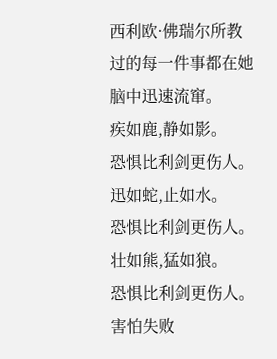西利欧·佛瑞尔所教过的每一件事都在她脑中迅速流窜。
疾如鹿,静如影。
恐惧比利剑更伤人。
迅如蛇,止如水。
恐惧比利剑更伤人。
壮如熊,猛如狼。
恐惧比利剑更伤人。
害怕失败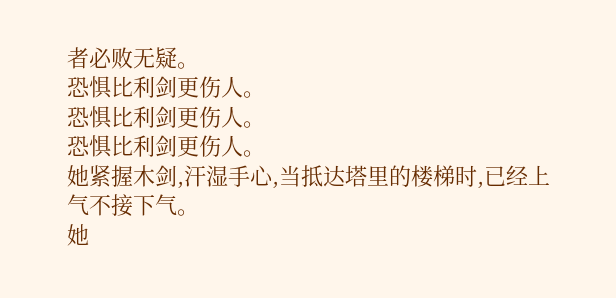者必败无疑。
恐惧比利剑更伤人。
恐惧比利剑更伤人。
恐惧比利剑更伤人。
她紧握木剑,汗湿手心,当抵达塔里的楼梯时,已经上气不接下气。
她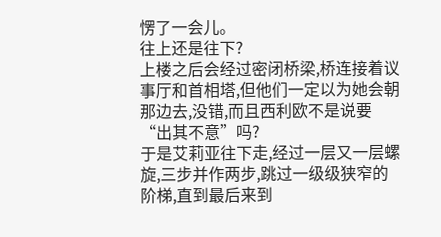愣了一会儿。
往上还是往下?
上楼之后会经过密闭桥梁,桥连接着议事厅和首相塔,但他们一定以为她会朝那边去,没错,而且西利欧不是说要“出其不意”吗?
于是艾莉亚往下走,经过一层又一层螺旋,三步并作两步,跳过一级级狭窄的阶梯,直到最后来到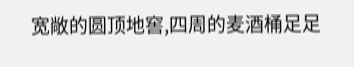宽敞的圆顶地窖,四周的麦酒桶足足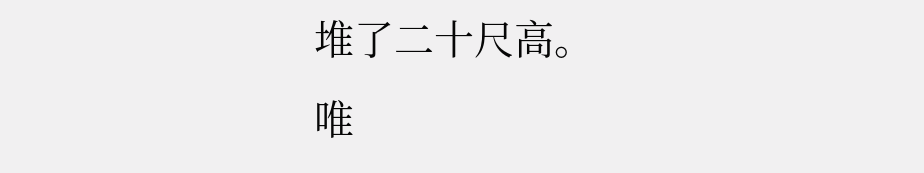堆了二十尺高。
唯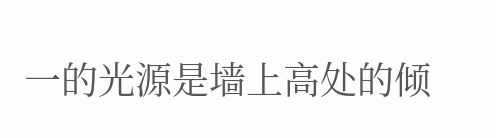一的光源是墙上高处的倾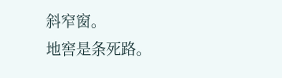斜窄窗。
地窖是条死路。